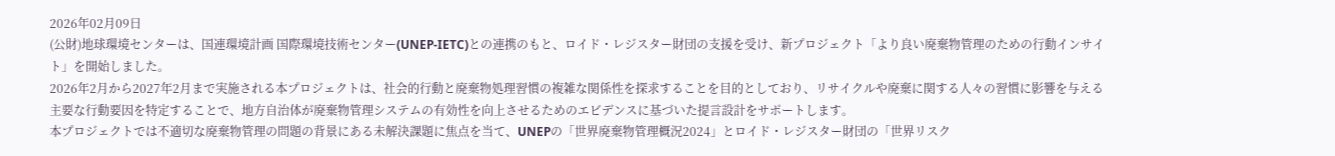2026年02月09日
(公財)地球環境センターは、国連環境計画 国際環境技術センター(UNEP-IETC)との連携のもと、ロイド・レジスター財団の支援を受け、新プロジェクト「より良い廃棄物管理のための行動インサイト」を開始しました。
2026年2月から2027年2月まで実施される本プロジェクトは、社会的行動と廃棄物処理習慣の複雑な関係性を探求することを目的としており、リサイクルや廃棄に関する人々の習慣に影響を与える主要な行動要因を特定することで、地方自治体が廃棄物管理システムの有効性を向上させるためのエビデンスに基づいた提言設計をサポートします。
本プロジェクトでは不適切な廃棄物管理の問題の背景にある未解決課題に焦点を当て、UNEPの「世界廃棄物管理概況2024」とロイド・レジスター財団の「世界リスク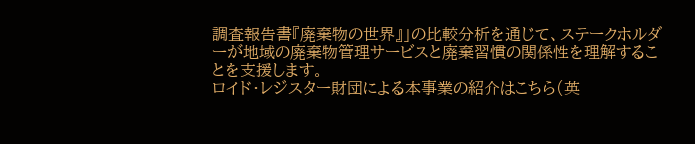調査報告書『廃棄物の世界』」の比較分析を通じて、ステークホルダーが地域の廃棄物管理サービスと廃棄習慣の関係性を理解することを支援します。
ロイド・レジスター財団による本事業の紹介はこちら(英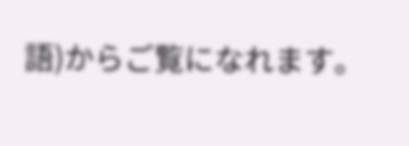語)からご覧になれます。